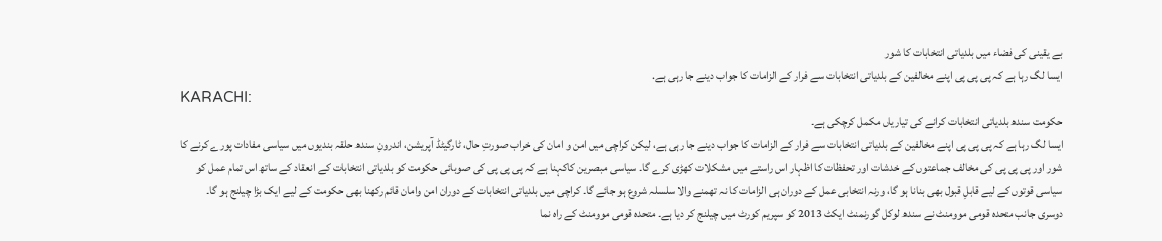بے یقینی کی فضاء میں بلدیاتی انتخابات کا شور
ایسا لگ رہا ہے کہ پی پی پی اپنے مخالفین کے بلدیاتی انتخابات سے فرار کے الزامات کا جواب دینے جا رہی ہے.
KARACHI:
حکومت سندھ بلدیاتی انتخابات کرانے کی تیاریاں مکمل کرچکی ہے۔
ایسا لگ رہا ہے کہ پی پی پی اپنے مخالفین کے بلدیاتی انتخابات سے فرار کے الزامات کا جواب دینے جا رہی ہے، لیکن کراچی میں امن و امان کی خراب صورتِ حال، ٹارگیٹڈ آپریشن، اندرونِ سندھ حلقہ بندیوں میں سیاسی مفادات پورے کرنے کا شور اور پی پی پی کی مخالف جماعتوں کے خدشات اور تحفظات کا اظہار اس راستے میں مشکلات کھڑی کرے گا۔ سیاسی مبصرین کاکہنا ہے کہ پی پی پی کی صوبائی حکومت کو بلدیاتی انتخابات کے انعقاد کے ساتھ اس تمام عمل کو سیاسی قوتوں کے لیے قابلِ قبول بھی بنانا ہو گا، ورنہ انتخابی عمل کے دوران ہی الزامات کا نہ تھمنے والا سلسلہ شروع ہو جائے گا۔ کراچی میں بلدیاتی انتخابات کے دوران امن وامان قائم رکھنا بھی حکومت کے لیے ایک بڑا چیلنج ہو گا۔
دوسری جانب متحدہ قومی موومنٹ نے سندھ لوکل گورنمنٹ ایکٹ 2013 کو سپریم کورٹ میں چیلنج کر دیا ہے۔ متحدہ قومی موومنٹ کے راہ نما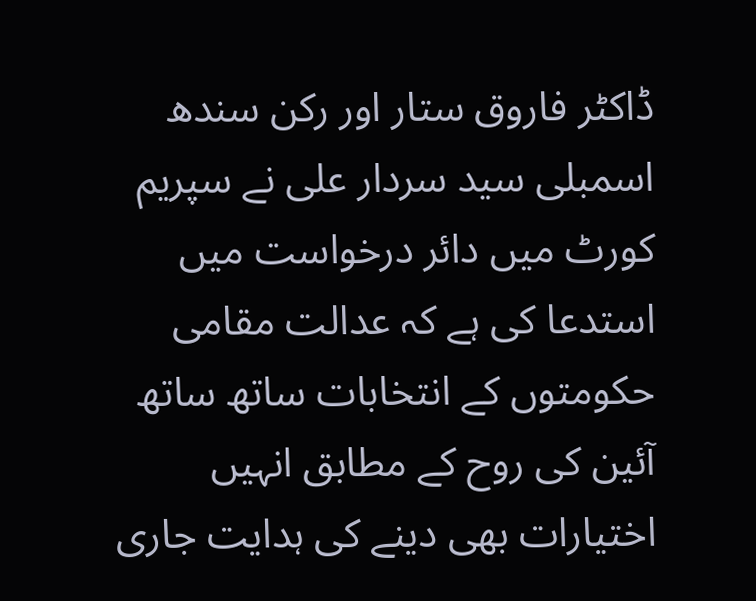ڈاکٹر فاروق ستار اور رکن سندھ اسمبلی سید سردار علی نے سپریم کورٹ میں دائر درخواست میں استدعا کی ہے کہ عدالت مقامی حکومتوں کے انتخابات ساتھ ساتھ آئین کی روح کے مطابق انہیں اختیارات بھی دینے کی ہدایت جاری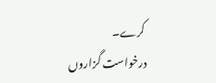کرے۔
درخواست گزاروں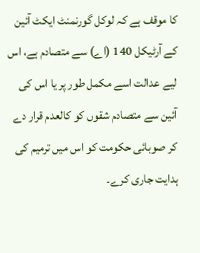کا موقف ہے کہ لوکل گورنمنٹ ایکٹ آئین کے آرٹیکل 140 (اے) سے متصادم ہے، اس لیے عدالت اسے مکمل طور پر یا اس کی آئین سے متصادم شقوں کو کالعدم قرار دے کر صوبائی حکومت کو اس میں ترمیم کی ہدایت جاری کرے۔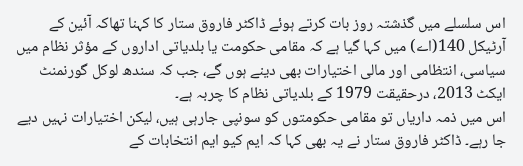اس سلسلے میں گذشتہ روز بات کرتے ہوئے ڈاکٹر فاروق ستار کا کہنا تھاکہ آئین کے آرٹیکل 140(اے) میں کہا گیا ہے کہ مقامی حکومت یا بلدیاتی اداروں کے مؤثر نظام میں سیاسی، انتظامی اور مالی اختیارات بھی دینے ہوں گے، جب کہ سندھ لوکل گورنمنٹ ایکٹ 2013، درحقیقت 1979 کے بلدیاتی نظام کا چربہ ہے۔
اس میں ذمہ داریاں تو مقامی حکومتوں کو سونپی جارہی ہیں، لیکن اختیارات نہیں دیے جا رہے۔ ڈاکٹر فاروق ستار نے یہ بھی کہا کہ ایم کیو ایم انتخابات کے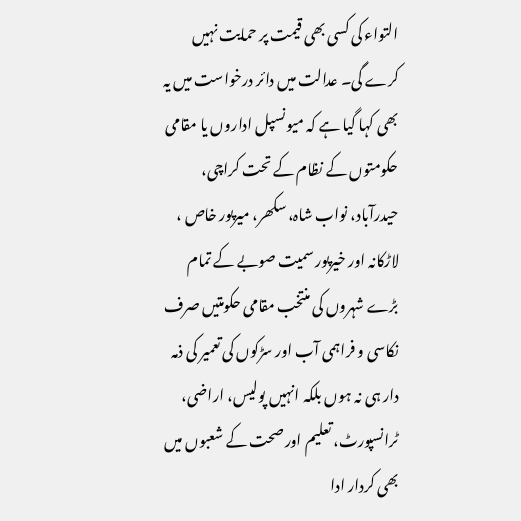التواء کی کسی بھی قیمت پر حمایت نہیں کرے گی۔ عدالت میں دائر درخواست میں یہ بھی کہا گیا ہے کہ میونسپل اداروں یا مقامی حکومتوں کے نظام کے تحت کراچی، حیدرآباد، نواب شاہ، سکھر، میرپور خاص ، لاڑکانہ اور خیرپور سمیت صوبے کے تمام بڑے شہروں کی منتخب مقامی حکومتیں صرف نکاسی و فراہمی آب اور سڑکوں کی تعمیر کی ذمہ دار ہی نہ ہوں بلکہ انہیں پولیس، اراضی، ٹرانسپورٹ، تعلیم اور صحت کے شعبوں میں بھی کردار ادا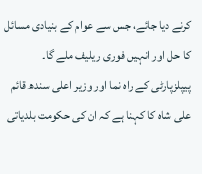کرنے دیا جائے، جس سے عوام کے بنیادی مسائل کا حل اور انہیں فوری ریلیف ملے گا۔
پیپلزپارٹی کے راہ نما اور وزیر اعلی سندھ قائم علی شاہ کا کہنا ہے کہ ان کی حکومت بلدیاتی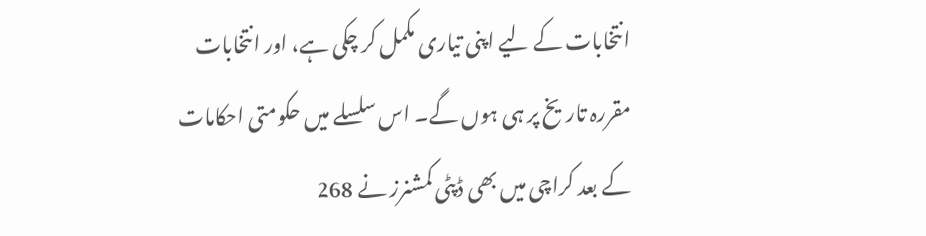انتخابات کے لیے اپنی تیاری مکمل کر چکی ہے، اور انتخابات مقررہ تاریخ پر ہی ہوں گے۔ اس سلسلے میں حکومتی احکامات کے بعد کراچی میں بھی ڈپٹی کمشنرز نے 268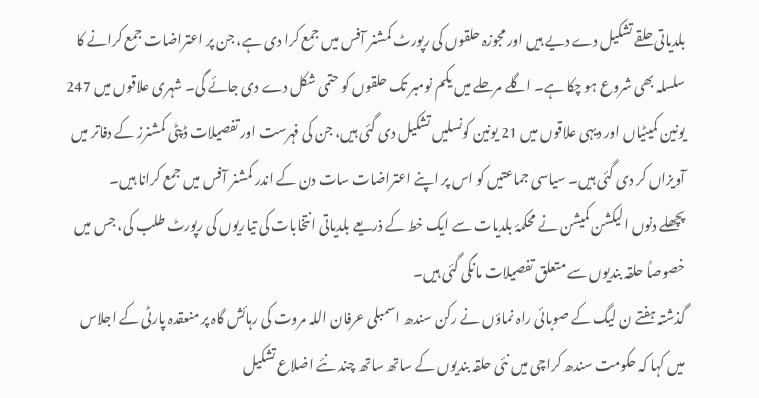بلدیاتی حلقے تشکیل دے دیے ہیں اور مجوزہ حلقوں کی رپورٹ کمشنر آفس میں جمع کرا دی ہے، جن پر اعتراضات جمع کرانے کا سلسلہ بھی شروع ہو چکا ہے۔ اگلے مرحلے میں یکم نومبر تک حلقوں کو حتمی شکل دے دی جائے گی۔ شہری علاقوں میں 247 یونین کمیٹیاں اور دیہی علاقوں میں 21 یونین کونسلیں تشکیل دی گئی ہیں، جن کی فہرست اور تفصیلات ڈپٹی کمشنرز کے دفاتر میں آویزاں کر دی گئی ہیں۔ سیاسی جماعتیں کو اس پر اپنے اعتراضات سات دن کے اندر کمشنر آفس میں جمع کرانا ہیں۔
پچھلے دنوں الیکشن کمیشن نے محکمۂ بلدیات سے ایک خط کے ذریعے بلدیاتی انتخابات کی تیاریوں کی رپورٹ طلب کی، جس میں خصوصاً حلقہ بندیوں سے متعلق تفصیلات مانگی گئی ہیں۔
گذشتہ ہفتے ن لیگ کے صوبائی راہ نماؤں نے رکن سندھ اسمبلی عرفان اللہ مروت کی رہائش گاہ پر منعقدہ پارٹی کے اجلاس میں کہا کہ حکومت سندھ کراچی میں نئی حلقہ بندیوں کے ساتھ ساتھ چند نئے اضلاع تشکیل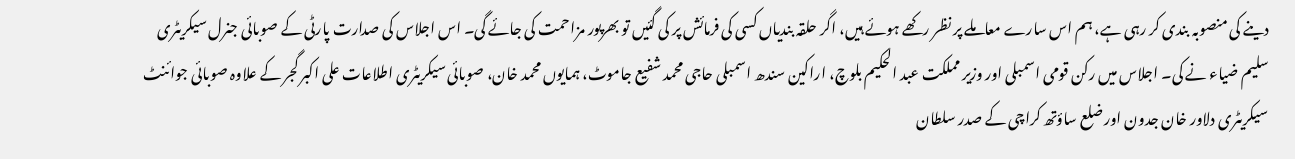دینے کی منصوبہ بندی کر رہی ہے، ہم اس سارے معاملے پر نظر رکھے ہوئے ہیں، اگر حلقہ بندیاں کسی کی فرمائش پر کی گئیں تو بھرپور مزاحمت کی جائے گی۔ اس اجلاس کی صدارت پارٹی کے صوبائی جنرل سیکریٹری سلیم ضیاء نے کی۔ اجلاس میں رکن قومی اسمبلی اور وزیر مملکت عبد الحکیم بلوچ، اراکین سندھ اسمبلی حاجی محمد شفیع جاموٹ، ہمایوں محمد خان، صوبائی سیکریٹری اطلاعات علی اکبر گجر کے علاوہ صوبائی جوائنٹ سیکریٹری دلاور خان جدون اور ضلع ساؤتھ کراچی کے صدر سلطان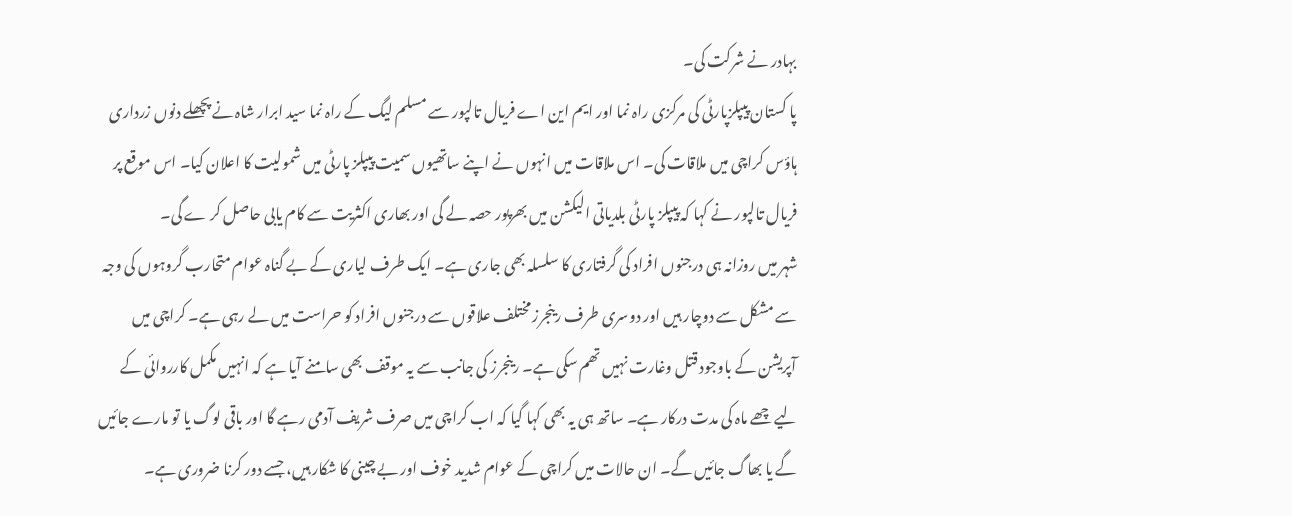بہادر نے شرکت کی۔
پا کستان پیپلزپارٹی کی مرکزی راہ نما اور ایم این اے فریال تالپور سے مسلم لیگ کے راہ نما سید ابرار شاہ نے پچھلے دنوں زرداری ہاؤس کراچی میں ملاقات کی۔ اس ملاقات میں انہوں نے اپنے ساتھیوں سمیت پیپلز پارٹی میں شمولیت کا اعلان کیا۔ اس موقع پر فریال تالپور نے کہا کہ پیپلز پارٹی بلدیاتی الیکشن میں بھرپور حصہ لے گی اور بھاری اکثریت سے کام یابی حاصل کر ے گی۔
شہر میں روزانہ ہی درجنوں افراد کی گرفتاری کا سلسلہ بھی جاری ہے۔ ایک طرف لیاری کے بے گناہ عوام متحارب گروہوں کی وجہ سے مشکل سے دوچار ہیں اور دوسری طرف رینجرز مختلف علاقوں سے درجنوں افراد کو حراست میں لے رہی ہے۔ کراچی میں آپریشن کے باوجود قتل وغارت نہیں تھم سکی ہے۔ رینجرز کی جانب سے یہ موقف بھی سامنے آیا ہے کہ انہیں مکمل کارروائی کے لیے چھے ماہ کی مدت درکار ہے۔ ساتھ ہی یہ بھی کہا گیا کہ اب کراچی میں صرف شریف آدمی رہے گا اور باقی لوگ یا تو مارے جائیں گے یا بھاگ جائیں گے۔ ان حالات میں کراچی کے عوام شدید خوف اور بے چینی کا شکار ہیں، جسے دور کرنا ضروری ہے۔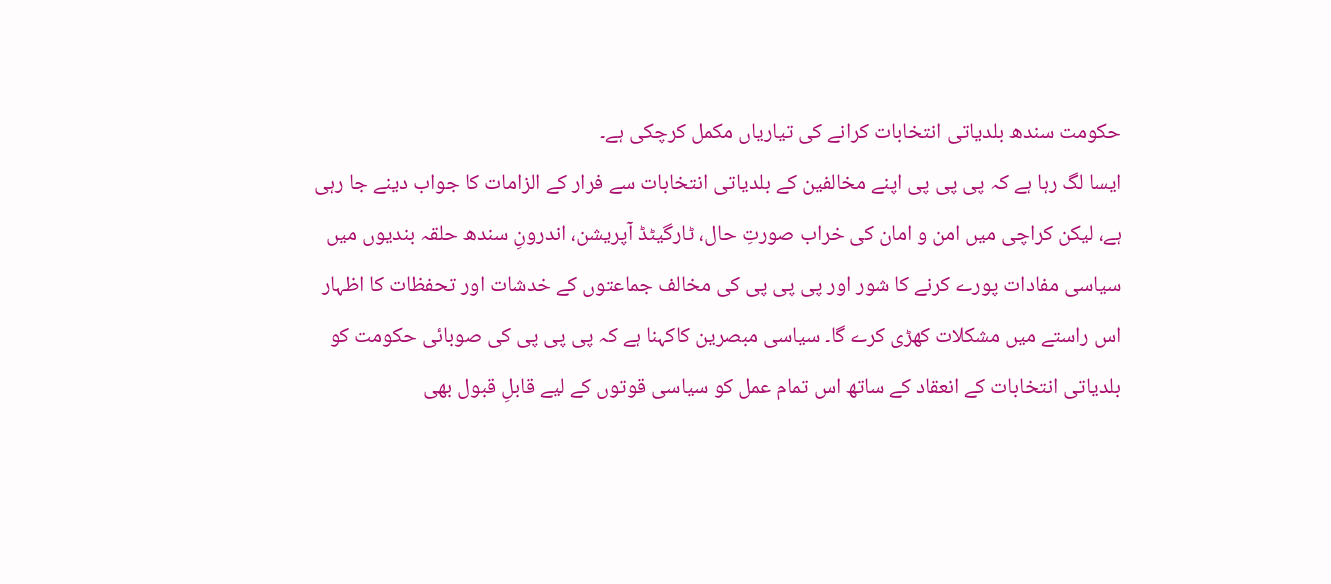حکومت سندھ بلدیاتی انتخابات کرانے کی تیاریاں مکمل کرچکی ہے۔
ایسا لگ رہا ہے کہ پی پی پی اپنے مخالفین کے بلدیاتی انتخابات سے فرار کے الزامات کا جواب دینے جا رہی ہے، لیکن کراچی میں امن و امان کی خراب صورتِ حال، ٹارگیٹڈ آپریشن، اندرونِ سندھ حلقہ بندیوں میں سیاسی مفادات پورے کرنے کا شور اور پی پی پی کی مخالف جماعتوں کے خدشات اور تحفظات کا اظہار اس راستے میں مشکلات کھڑی کرے گا۔ سیاسی مبصرین کاکہنا ہے کہ پی پی پی کی صوبائی حکومت کو بلدیاتی انتخابات کے انعقاد کے ساتھ اس تمام عمل کو سیاسی قوتوں کے لیے قابلِ قبول بھی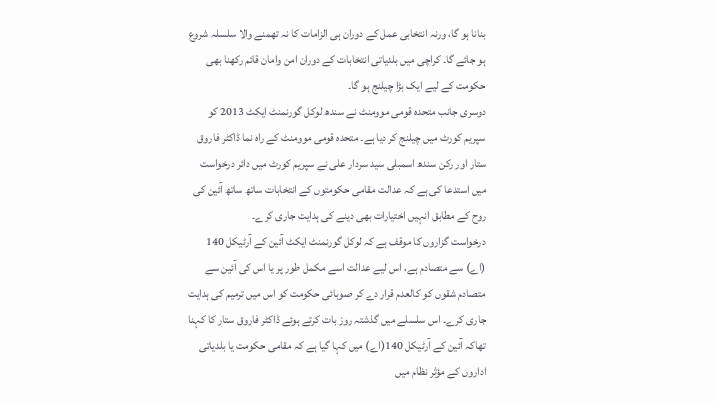بنانا ہو گا، ورنہ انتخابی عمل کے دوران ہی الزامات کا نہ تھمنے والا سلسلہ شروع ہو جائے گا۔ کراچی میں بلدیاتی انتخابات کے دوران امن وامان قائم رکھنا بھی حکومت کے لیے ایک بڑا چیلنج ہو گا۔
دوسری جانب متحدہ قومی موومنٹ نے سندھ لوکل گورنمنٹ ایکٹ 2013 کو سپریم کورٹ میں چیلنج کر دیا ہے۔ متحدہ قومی موومنٹ کے راہ نما ڈاکٹر فاروق ستار اور رکن سندھ اسمبلی سید سردار علی نے سپریم کورٹ میں دائر درخواست میں استدعا کی ہے کہ عدالت مقامی حکومتوں کے انتخابات ساتھ ساتھ آئین کی روح کے مطابق انہیں اختیارات بھی دینے کی ہدایت جاری کرے۔
درخواست گزاروں کا موقف ہے کہ لوکل گورنمنٹ ایکٹ آئین کے آرٹیکل 140 (اے) سے متصادم ہے، اس لیے عدالت اسے مکمل طور پر یا اس کی آئین سے متصادم شقوں کو کالعدم قرار دے کر صوبائی حکومت کو اس میں ترمیم کی ہدایت جاری کرے۔ اس سلسلے میں گذشتہ روز بات کرتے ہوئے ڈاکٹر فاروق ستار کا کہنا تھاکہ آئین کے آرٹیکل 140(اے) میں کہا گیا ہے کہ مقامی حکومت یا بلدیاتی اداروں کے مؤثر نظام میں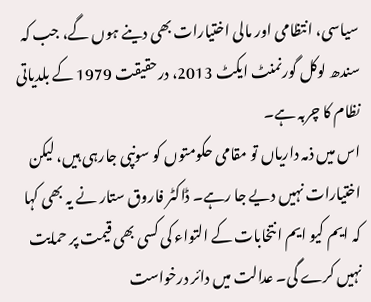سیاسی، انتظامی اور مالی اختیارات بھی دینے ہوں گے، جب کہ سندھ لوکل گورنمنٹ ایکٹ 2013، درحقیقت 1979 کے بلدیاتی نظام کا چربہ ہے۔
اس میں ذمہ داریاں تو مقامی حکومتوں کو سونپی جارہی ہیں، لیکن اختیارات نہیں دیے جا رہے۔ ڈاکٹر فاروق ستار نے یہ بھی کہا کہ ایم کیو ایم انتخابات کے التواء کی کسی بھی قیمت پر حمایت نہیں کرے گی۔ عدالت میں دائر درخواست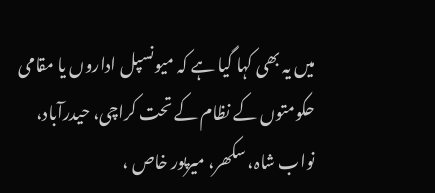میں یہ بھی کہا گیا ہے کہ میونسپل اداروں یا مقامی حکومتوں کے نظام کے تحت کراچی، حیدرآباد، نواب شاہ، سکھر، میرپور خاص ،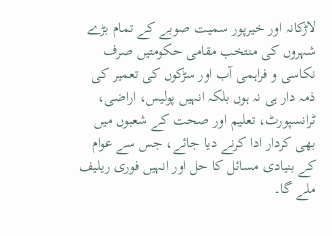لاڑکانہ اور خیرپور سمیت صوبے کے تمام بڑے شہروں کی منتخب مقامی حکومتیں صرف نکاسی و فراہمی آب اور سڑکوں کی تعمیر کی ذمہ دار ہی نہ ہوں بلکہ انہیں پولیس، اراضی، ٹرانسپورٹ، تعلیم اور صحت کے شعبوں میں بھی کردار ادا کرنے دیا جائے، جس سے عوام کے بنیادی مسائل کا حل اور انہیں فوری ریلیف ملے گا۔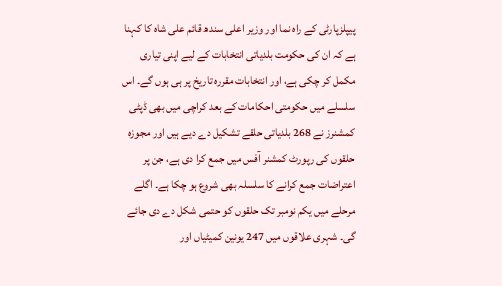پیپلزپارٹی کے راہ نما اور وزیر اعلی سندھ قائم علی شاہ کا کہنا ہے کہ ان کی حکومت بلدیاتی انتخابات کے لیے اپنی تیاری مکمل کر چکی ہے، اور انتخابات مقررہ تاریخ پر ہی ہوں گے۔ اس سلسلے میں حکومتی احکامات کے بعد کراچی میں بھی ڈپٹی کمشنرز نے 268 بلدیاتی حلقے تشکیل دے دیے ہیں اور مجوزہ حلقوں کی رپورٹ کمشنر آفس میں جمع کرا دی ہے، جن پر اعتراضات جمع کرانے کا سلسلہ بھی شروع ہو چکا ہے۔ اگلے مرحلے میں یکم نومبر تک حلقوں کو حتمی شکل دے دی جائے گی۔ شہری علاقوں میں 247 یونین کمیٹیاں اور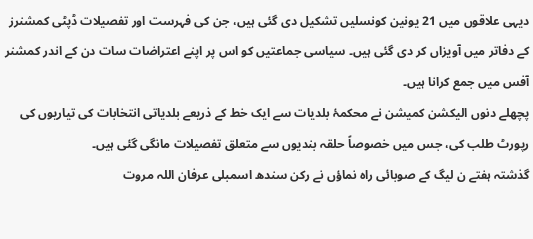دیہی علاقوں میں 21 یونین کونسلیں تشکیل دی گئی ہیں، جن کی فہرست اور تفصیلات ڈپٹی کمشنرز کے دفاتر میں آویزاں کر دی گئی ہیں۔ سیاسی جماعتیں کو اس پر اپنے اعتراضات سات دن کے اندر کمشنر آفس میں جمع کرانا ہیں۔
پچھلے دنوں الیکشن کمیشن نے محکمۂ بلدیات سے ایک خط کے ذریعے بلدیاتی انتخابات کی تیاریوں کی رپورٹ طلب کی، جس میں خصوصاً حلقہ بندیوں سے متعلق تفصیلات مانگی گئی ہیں۔
گذشتہ ہفتے ن لیگ کے صوبائی راہ نماؤں نے رکن سندھ اسمبلی عرفان اللہ مروت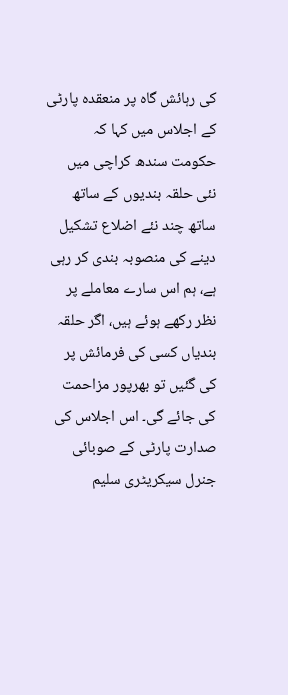کی رہائش گاہ پر منعقدہ پارٹی کے اجلاس میں کہا کہ حکومت سندھ کراچی میں نئی حلقہ بندیوں کے ساتھ ساتھ چند نئے اضلاع تشکیل دینے کی منصوبہ بندی کر رہی ہے، ہم اس سارے معاملے پر نظر رکھے ہوئے ہیں، اگر حلقہ بندیاں کسی کی فرمائش پر کی گئیں تو بھرپور مزاحمت کی جائے گی۔ اس اجلاس کی صدارت پارٹی کے صوبائی جنرل سیکریٹری سلیم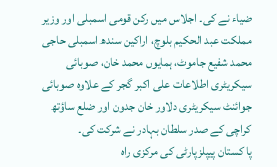ضیاء نے کی۔ اجلاس میں رکن قومی اسمبلی اور وزیر مملکت عبد الحکیم بلوچ، اراکین سندھ اسمبلی حاجی محمد شفیع جاموٹ، ہمایوں محمد خان، صوبائی سیکریٹری اطلاعات علی اکبر گجر کے علاوہ صوبائی جوائنٹ سیکریٹری دلاور خان جدون اور ضلع ساؤتھ کراچی کے صدر سلطان بہادر نے شرکت کی۔
پا کستان پیپلزپارٹی کی مرکزی راہ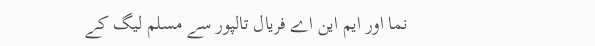نما اور ایم این اے فریال تالپور سے مسلم لیگ کے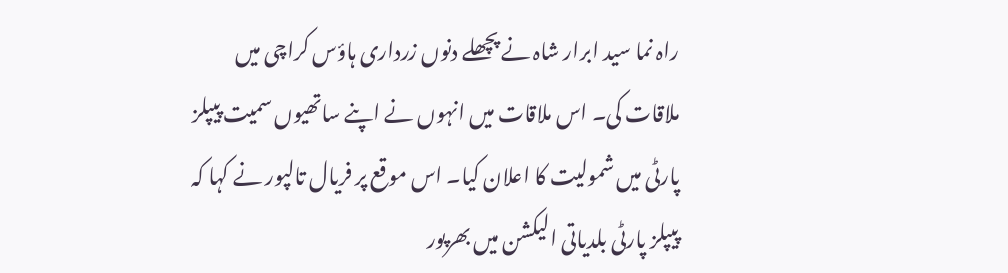راہ نما سید ابرار شاہ نے پچھلے دنوں زرداری ہاؤس کراچی میں ملاقات کی۔ اس ملاقات میں انہوں نے اپنے ساتھیوں سمیت پیپلز پارٹی میں شمولیت کا اعلان کیا۔ اس موقع پر فریال تالپور نے کہا کہ پیپلز پارٹی بلدیاتی الیکشن میں بھرپور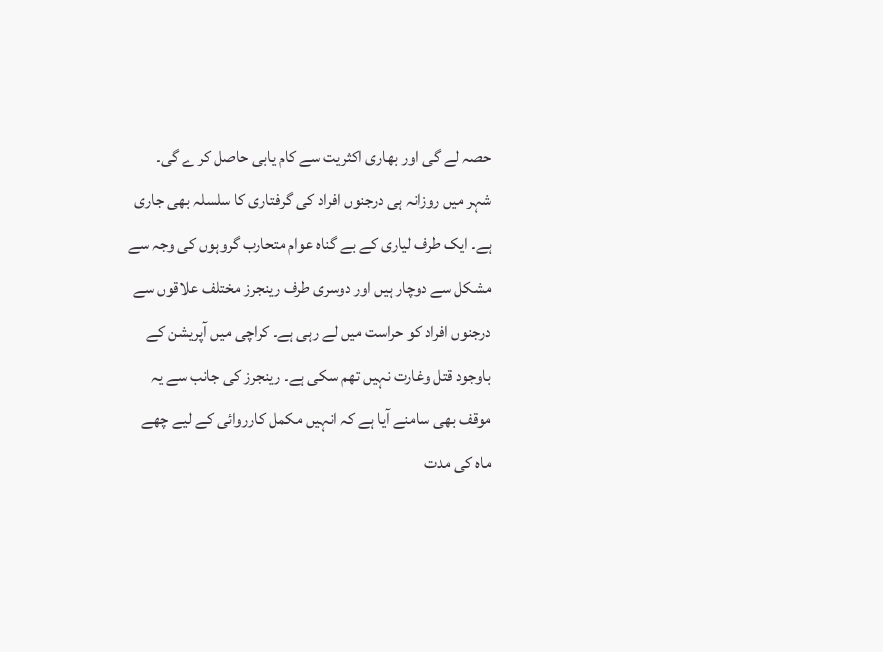حصہ لے گی اور بھاری اکثریت سے کام یابی حاصل کر ے گی۔
شہر میں روزانہ ہی درجنوں افراد کی گرفتاری کا سلسلہ بھی جاری ہے۔ ایک طرف لیاری کے بے گناہ عوام متحارب گروہوں کی وجہ سے مشکل سے دوچار ہیں اور دوسری طرف رینجرز مختلف علاقوں سے درجنوں افراد کو حراست میں لے رہی ہے۔ کراچی میں آپریشن کے باوجود قتل وغارت نہیں تھم سکی ہے۔ رینجرز کی جانب سے یہ موقف بھی سامنے آیا ہے کہ انہیں مکمل کارروائی کے لیے چھے ماہ کی مدت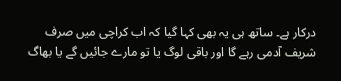درکار ہے۔ ساتھ ہی یہ بھی کہا گیا کہ اب کراچی میں صرف شریف آدمی رہے گا اور باقی لوگ یا تو مارے جائیں گے یا بھاگ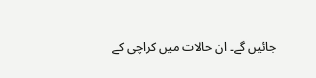جائیں گے۔ ان حالات میں کراچی کے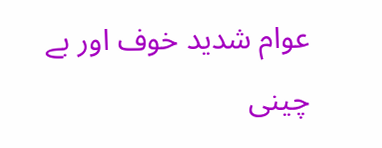عوام شدید خوف اور بے چینی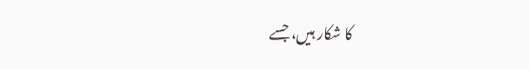کا شکار ہیں، جسے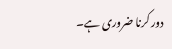دور کرنا ضروری ہے۔